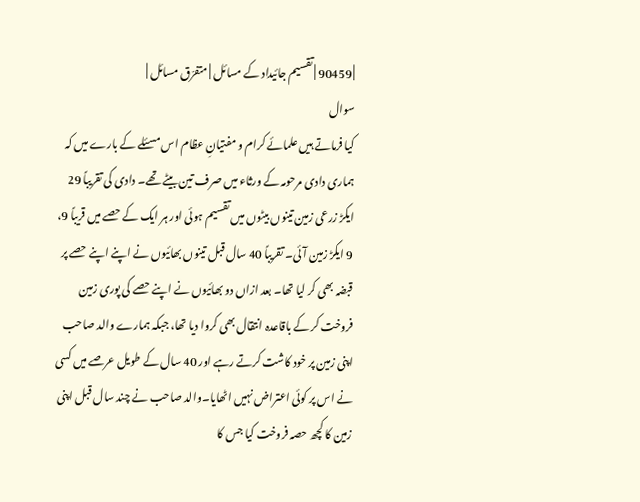| 90459 | تقسیم جائیداد کے مسائل | متفرّق مسائل |
سوال
کیا فرماتے ہیں علمائے کرام و مفتیانِ عظام اس مسئلے کے بارے میں کہ ہماری دادی مرحومہ کے ورثاء میں صرف تین بیٹے تھے۔ دادی کی تقریباً 29 ایکڑ زرعی زمین تینوں بیٹوں میں تقسیم ہوئی اور ہر ایک کے حصے میں قریباً 9، 9 ایکڑ زمین آئی۔ تقریباً 40 سال قبل تینوں بھائیوں نے اپنے اپنے حصے پر قبضہ بھی کر لیا تھا۔ بعد ازاں دو بھائیوں نے اپنے حصے کی پوری زمین فروخت کر کے باقاعدہ انتقال بھی کروا دیا تھا، جبکہ ہمارے والد صاحب اپنی زمین پر خود کاشت کرتے رہے اور 40 سال کے طویل عرصے میں کسی نے اس پر کوئی اعتراض نہیں اٹھایا۔والد صاحب نے چند سال قبل اپنی زمین کا کچھ حصہ فروخت کیا جس کا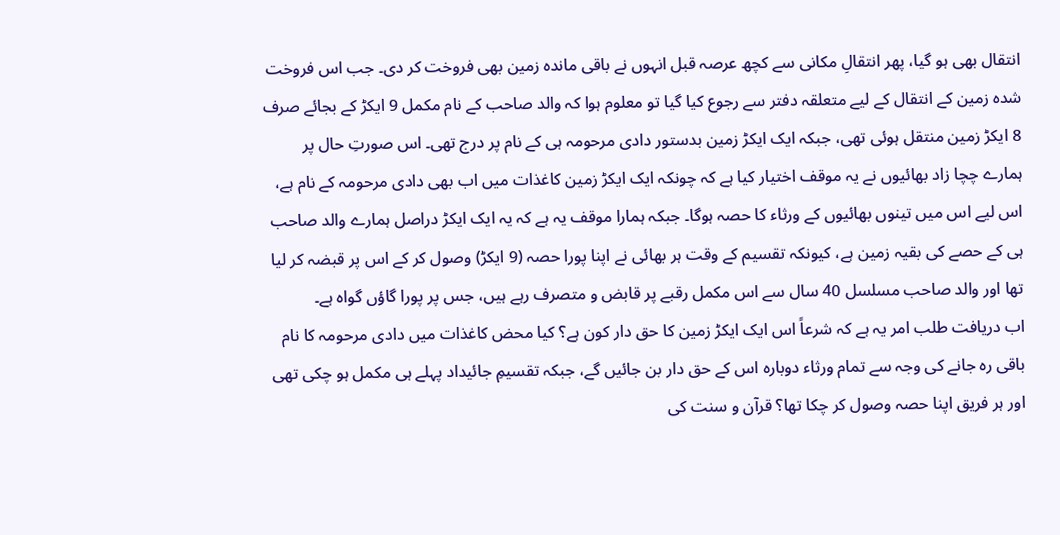انتقال بھی ہو گیا، پھر انتقالِ مکانی سے کچھ عرصہ قبل انہوں نے باقی ماندہ زمین بھی فروخت کر دی۔ جب اس فروخت شدہ زمین کے انتقال کے لیے متعلقہ دفتر سے رجوع کیا گیا تو معلوم ہوا کہ والد صاحب کے نام مکمل 9 ایکڑ کے بجائے صرف 8 ایکڑ زمین منتقل ہوئی تھی، جبکہ ایک ایکڑ زمین بدستور دادی مرحومہ ہی کے نام پر درج تھی۔ اس صورتِ حال پر ہمارے چچا زاد بھائیوں نے یہ موقف اختیار کیا ہے کہ چونکہ ایک ایکڑ زمین کاغذات میں اب بھی دادی مرحومہ کے نام ہے، اس لیے اس میں تینوں بھائیوں کے ورثاء کا حصہ ہوگا۔ جبکہ ہمارا موقف یہ ہے کہ یہ ایک ایکڑ دراصل ہمارے والد صاحب ہی کے حصے کی بقیہ زمین ہے، کیونکہ تقسیم کے وقت ہر بھائی نے اپنا پورا حصہ (9 ایکڑ) وصول کر کے اس پر قبضہ کر لیا تھا اور والد صاحب مسلسل 40 سال سے اس مکمل رقبے پر قابض و متصرف رہے ہیں، جس پر پورا گاؤں گواہ ہے۔
اب دریافت طلب امر یہ ہے کہ شرعاً اس ایک ایکڑ زمین کا حق دار کون ہے؟ کیا محض کاغذات میں دادی مرحومہ کا نام باقی رہ جانے کی وجہ سے تمام ورثاء دوبارہ اس کے حق دار بن جائیں گے، جبکہ تقسیمِ جائیداد پہلے ہی مکمل ہو چکی تھی اور ہر فریق اپنا حصہ وصول کر چکا تھا؟ قرآن و سنت کی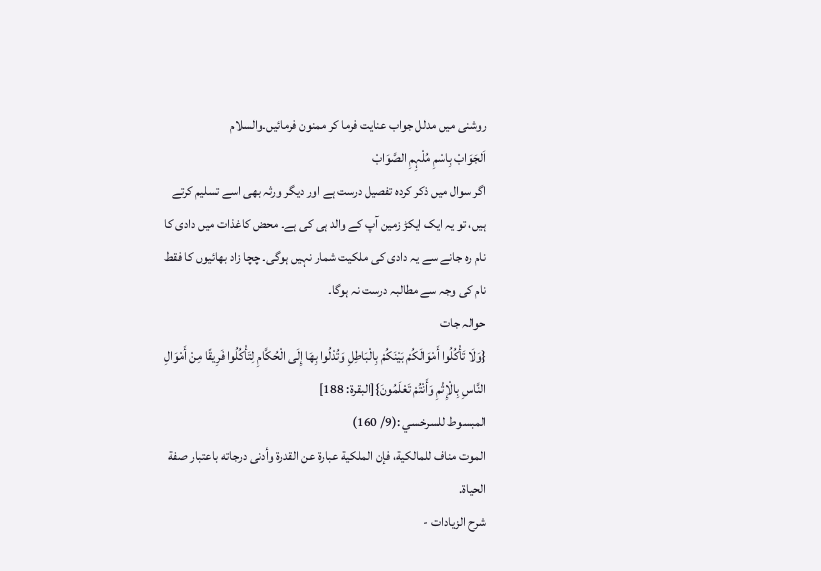روشنی میں مدلل جواب عنایت فرما کر ممنون فرمائیں۔والسلام
اَلجَوَابْ بِاسْمِ مُلْہِمِ الصَّوَابْ
اگر سوال میں ذکر کردہ تفصیل درست ہے اور دیگر ورثہ بھی اسے تسلیم کرتے ہیں، تو یہ ایک ایکڑ زمین آپ کے والد ہی کی ہے۔ محض کاغذات میں دادی کا نام رہ جانے سے یہ دادی کی ملکیت شمار نہیں ہوگی۔ چچا زاد بھائیوں کا فقط نام کی وجہ سے مطالبہ درست نہ ہوگا۔
حوالہ جات
{وَلَا تَأْكُلُوا أَمْوَالَكُمْ بَيْنَكُمْ بِالْبَاطِلِ وَتُدْلُوا بِهَا إِلَى الْحُكَّامِ لِتَأْكُلُوا فَرِيقًا مِنْ أَمْوَالِ النَّاسِ بِالْإِثْمِ وَأَنْتُمْ تَعْلَمُونَ}[البقرة: 188]
المبسوط للسرخسي :(9/ 160)
الموت مناف للمالكية، فإن الملكية عبارة عن القدرة وأدنى درجاته باعتبار صفة الحياة.
شرح الزيادات -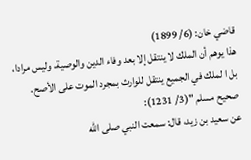قاضي خان: (6/ 1899)
هذا يوهم أن الملك لا ينتقل إلا بعد وفاء الدين والوصية، وليس مرادا، بل ا لملك في الجميع ينتقل للوارث بمجرد الموت على الأصح.
صحيح مسلم "(3/ 1231):
عن سعيد بن زيد، قال: سمعت النبي صلى الله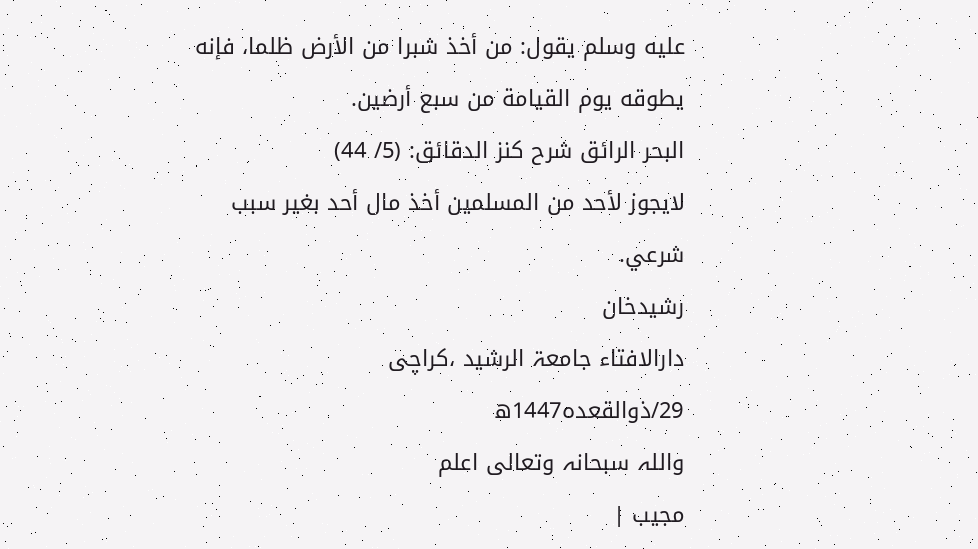عليه وسلم يقول: من أخذ شبرا من الأرض ظلما، فإنه يطوقه يوم القيامة من سبع أرضين.
البحر الرائق شرح كنز الدقائق: (5/ 44)
لايجوز لأحد من المسلمين أخذ مال أحد بغير سبب شرعي.
رشيدخان
دارالافتاء جامعۃ الرشید ،کراچی
29/ذوالقعدہ1447ھ
واللہ سبحانہ وتعالی اعلم
مجیب |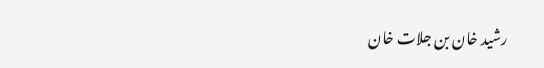رشید خان بن جلات خان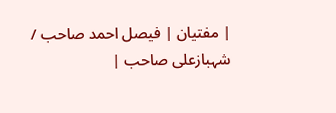| مفتیان | فیصل احمد صاحب / شہبازعلی صاحب |